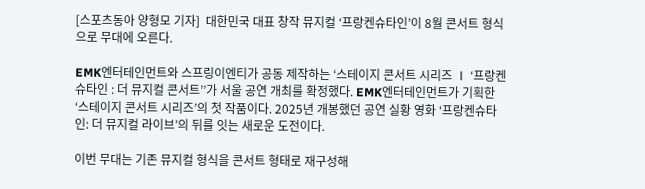[스포츠동아 양형모 기자]  대한민국 대표 창작 뮤지컬 ‘프랑켄슈타인’이 8월 콘서트 형식으로 무대에 오른다.

EMK엔터테인먼트와 스프링이엔티가 공동 제작하는 ‘스테이지 콘서트 시리즈 Ⅰ ‘프랑켄슈타인 : 더 뮤지컬 콘서트’’가 서울 공연 개최를 확정했다. EMK엔터테인먼트가 기획한 ‘스테이지 콘서트 시리즈’의 첫 작품이다. 2025년 개봉했던 공연 실황 영화 ‘프랑켄슈타인: 더 뮤지컬 라이브’의 뒤를 잇는 새로운 도전이다.

이번 무대는 기존 뮤지컬 형식을 콘서트 형태로 재구성해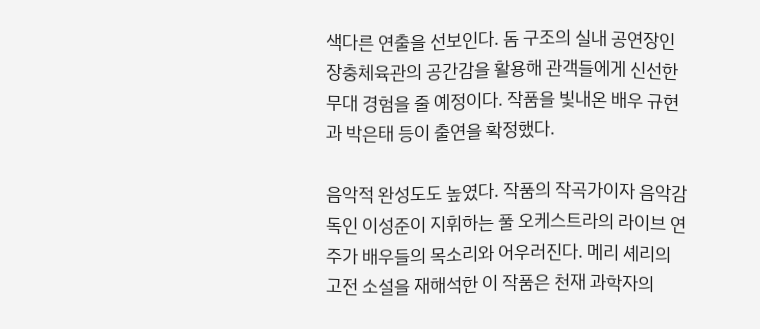색다른 연출을 선보인다. 돔 구조의 실내 공연장인 장충체육관의 공간감을 활용해 관객들에게 신선한 무대 경험을 줄 예정이다. 작품을 빛내온 배우 규현과 박은태 등이 출연을 확정했다.

음악적 완성도도 높였다. 작품의 작곡가이자 음악감독인 이성준이 지휘하는 풀 오케스트라의 라이브 연주가 배우들의 목소리와 어우러진다. 메리 셰리의 고전 소설을 재해석한 이 작품은 천재 과학자의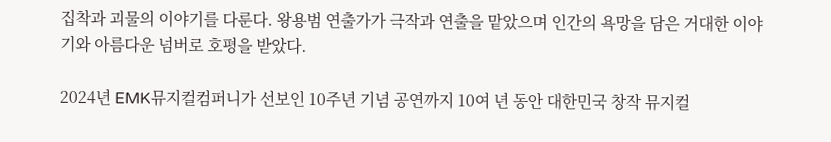집착과 괴물의 이야기를 다룬다. 왕용범 연출가가 극작과 연출을 맡았으며 인간의 욕망을 담은 거대한 이야기와 아름다운 넘버로 호평을 받았다.

2024년 EMK뮤지컬컴퍼니가 선보인 10주년 기념 공연까지 10여 년 동안 대한민국 창작 뮤지컬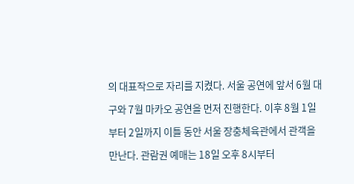의 대표작으로 자리를 지켰다. 서울 공연에 앞서 6월 대구와 7월 마카오 공연을 먼저 진행한다. 이후 8월 1일부터 2일까지 이틀 동안 서울 장충체육관에서 관객을 만난다. 관람권 예매는 18일 오후 8시부터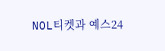NOL티켓과 예스24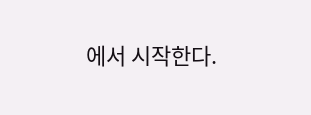에서 시작한다.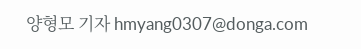양형모 기자 hmyang0307@donga.com